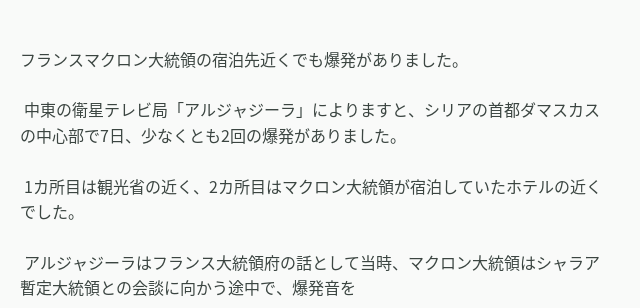フランスマクロン大統領の宿泊先近くでも爆発がありました。

 中東の衛星テレビ局「アルジャジーラ」によりますと、シリアの首都ダマスカスの中心部で7日、少なくとも2回の爆発がありました。

 1カ所目は観光省の近く、2カ所目はマクロン大統領が宿泊していたホテルの近くでした。

 アルジャジーラはフランス大統領府の話として当時、マクロン大統領はシャラア暫定大統領との会談に向かう途中で、爆発音を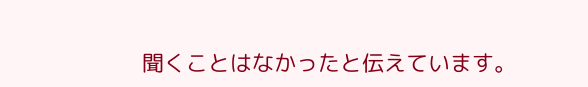聞くことはなかったと伝えています。